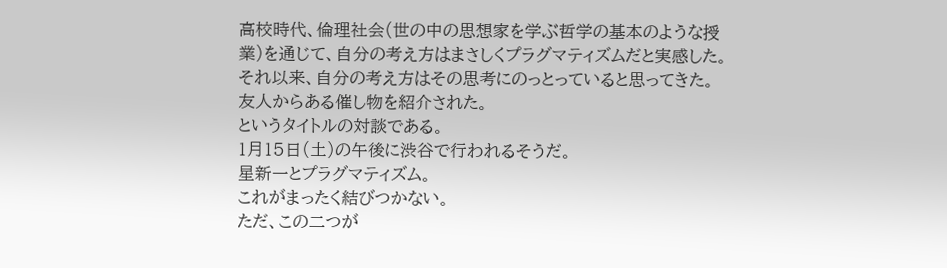高校時代、倫理社会(世の中の思想家を学ぶ哲学の基本のような授業)を通じて、自分の考え方はまさしくプラグマティズムだと実感した。それ以来、自分の考え方はその思考にのっとっていると思ってきた。
友人からある催し物を紹介された。
というタイトルの対談である。
1月15日(土)の午後に渋谷で行われるそうだ。
星新一とプラグマティズム。
これがまったく結びつかない。
ただ、この二つが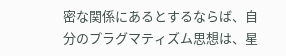密な関係にあるとするならば、自分のプラグマティズム思想は、星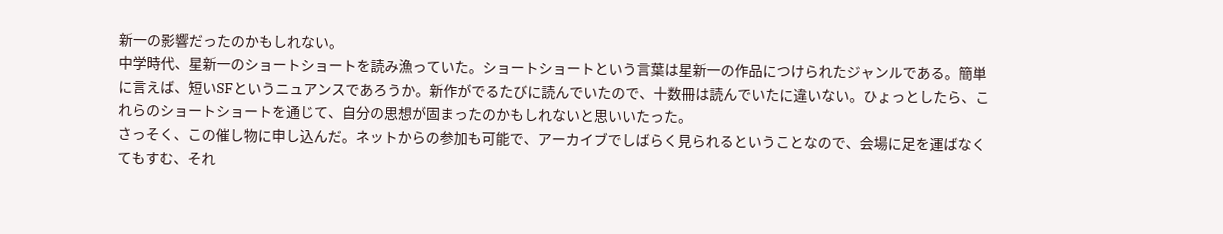新一の影響だったのかもしれない。
中学時代、星新一のショートショートを読み漁っていた。ショートショートという言葉は星新一の作品につけられたジャンルである。簡単に言えば、短いSFというニュアンスであろうか。新作がでるたびに読んでいたので、十数冊は読んでいたに違いない。ひょっとしたら、これらのショートショートを通じて、自分の思想が固まったのかもしれないと思いいたった。
さっそく、この催し物に申し込んだ。ネットからの参加も可能で、アーカイブでしばらく見られるということなので、会場に足を運ばなくてもすむ、それ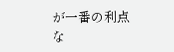が一番の利点な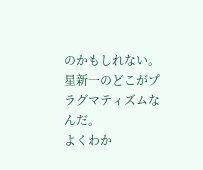のかもしれない。
星新一のどこがプラグマティズムなんだ。
よくわか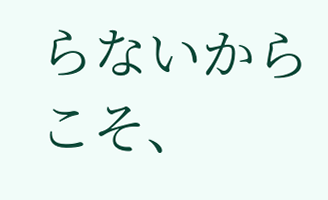らないからこそ、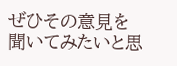ぜひその意見を聞いてみたいと思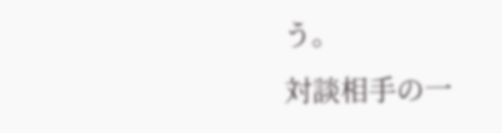う。
対談相手の一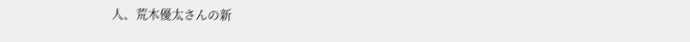人、荒木優太さんの新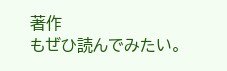著作
もぜひ読んでみたい。